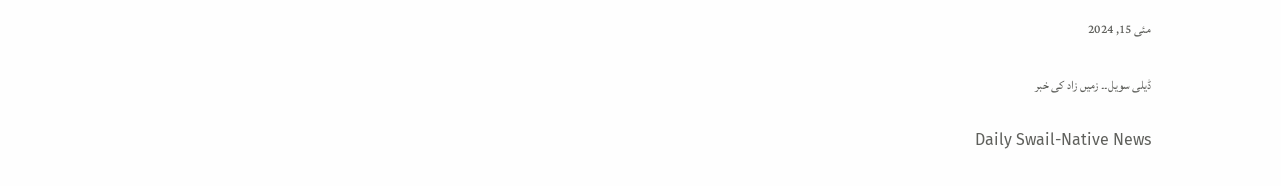مئی 15, 2024

ڈیلی سویل۔۔ زمیں زاد کی خبر

Daily Swail-Native News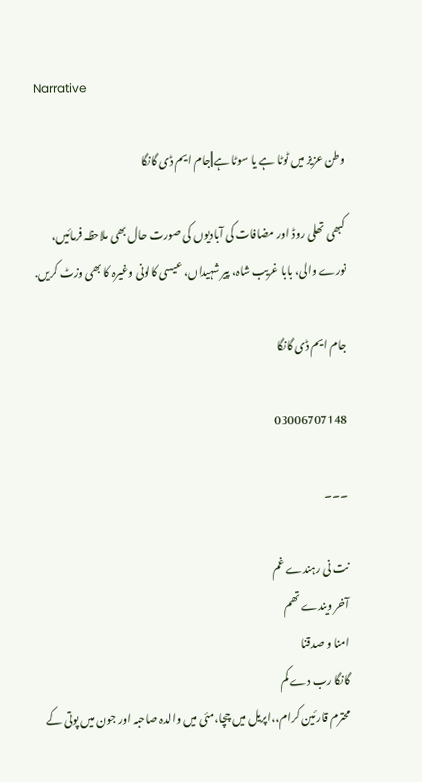Narrative

وطن عزیز میں ٹوٹا ہے یا سوٹا ہے||جام ایم ڈی گانگا

کبھی تھلی روڈ اور مضافات کی آبادیوں کی صورت حال بھی ملاحظہ فرمائیں، نورے والی، بابا غریب شاہ، پیر شہیداں، عیسی کالونی وغیرہ کا بھی وزٹ کریں.

جام ایم ڈی گانگا

03006707148

۔۔۔

نت نی رہندے غم
آخر ویندے تھم
امنا و صدقنا
گانگا رب دے کم
محترم قارئین کرام،،اپریل میں چچا،مئی میں والدہ صاحبہ اور جون میں پوتی کے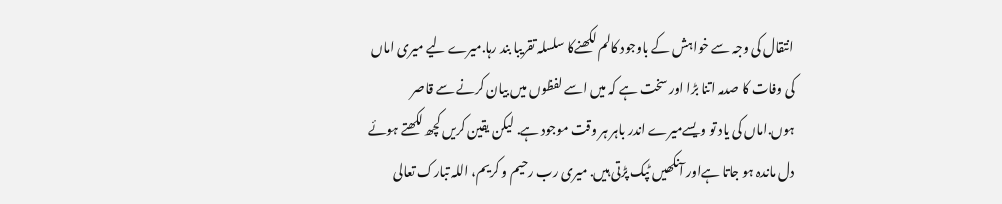انتقال کی وجہ سے خواہش کے باوجود کالم لکھنےکا سلسلہ تقریبا بند رہا.میرے لیے میری اماں کی وفات کا صدمہ اتنا بڑا اور سخت ہے کہ میں اسے لفظوں میں بیان کرنے سے قاصر ہوں.اماں کی یاد تو ویسےمیرے اندر باہر ہر وقت موجود ہے. لیکن یقین کریں کچھ لکھتے ہوئے دل ماندہ ہو جاتا ہےاور آنکھیں ٹپک پڑتی ہیں. میری رب رحیم و کریم، اللہ تبارک تعالی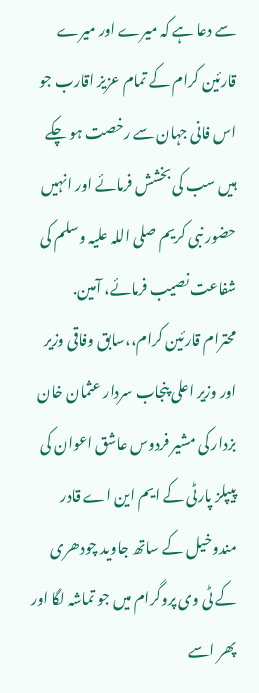سے دعا ہے کہ میرے اور میرے قارئین کرام کے تمام عزیز اقارب جو اس فانی جہان سے رخصت ہو چکے ہیں سب کی بخشش فرمائے اور انہیں حضور نبی کریم صلی اللہ علیہ وسلم کی شفاعت نصیب فرمائے، آمین.
محترام قارئین کرام،،سابق وفاقی وزیر اور وزیر اعلی پنجاب سردار عثمان خان بزدار کی مشیر فردوس عاشق اعوان کی پیپلز پارٹی کے ایم این اے قادر مندوخیل کے ساتھ جاوید چودھری کے ٹی وی پروگرام میں جو تماشہ لگا اور پھر اسے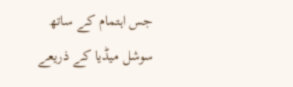جس اہتمام کے ساتھ سوشل میڈیا کے ذریعے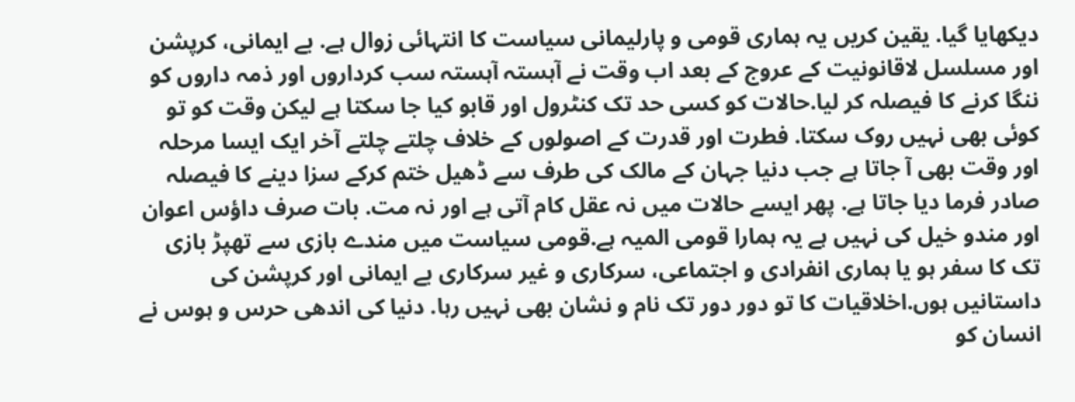دیکھایا گیا. یقین کریں یہ ہماری قومی و پارلیمانی سیاست کا انتہائی زوال ہے. بے ایمانی، کرپشن اور مسلسل لاقانونیت کے عروج کے بعد اب وقت نے آہستہ آہستہ سب کرداروں اور ذمہ داروں کو ننگا کرنے کا فیصلہ کر لیا.حالات کو کسی حد تک کنٹرول اور قابو کیا جا سکتا ہے لیکن وقت کو تو کوئی بھی نہیں روک سکتا. فطرت اور قدرت کے اصولوں کے خلاف چلتے چلتے آخر ایک ایسا مرحلہ اور وقت بھی آ جاتا ہے جب دنیا جہان کے مالک کی طرف سے ڈھیل ختم کرکے سزا دینے کا فیصلہ صادر فرما دیا جاتا ہے. پھر ایسے حالات میں نہ عقل کام آتی ہے اور نہ مت. بات صرف داؤس اعوان اور مندو خیل کی نہیں ہے یہ ہمارا قومی المیہ ہے.قومی سیاست میں مندے بازی سے تھپڑ بازی تک کا سفر ہو یا ہماری انفرادی و اجتماعی، سرکاری و غیر سرکاری بے ایمانی اور کرپشن کی داستانیں ہوں.اخلاقیات کا تو دور دور تک نام و نشان بھی نہیں رہا. دنیا کی اندھی حرس و ہوس نے انسان کو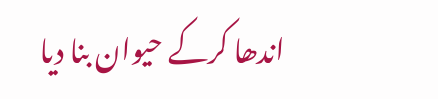اندھا کرکے حیوان بنا دیا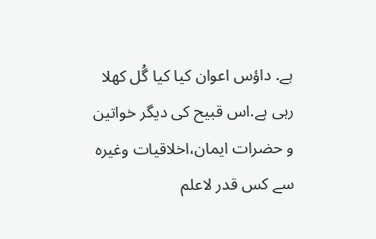ہے. داؤس اعوان کیا کیا گُل کھلا رہی ہے.اس قبیح کی دیگر خواتین و حضرات ایمان،اخلاقیات وغیرہ سے کس قدر لاعلم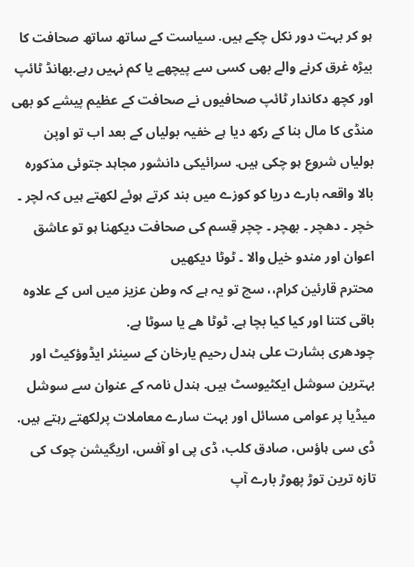ہو کر بہت دور نکل چکے ہیں. سیاست کے ساتھ ساتھ صحافت کا بیڑہ غرق کرنے والے بھی کسی سے پیچھے یا کم نہیں رہے.بھانڈ ٹائپ اور کچھ دکاندار ٹائپ صحافیوں نے صحافت کے عظیم پیشے کو بھی منڈی کا مال بنا کے رکھ دیا ہے خفیہ بولیاں کے بعد اب تو اوپن بولیاں شروع ہو چکی ہیں. سرائیکی دانشور مجاہد جتوئی مذکورہ بالا واقعہ بارے دریا کو کوزے میں بند کرتے ہوئے لکھتے ہیں کہ لچر ۔ خچر ۔ دھچر ۔ بھچر ۔ چچر قِسم کی صحافت دیکھنا ہو تو عاشق اعوان اور مندو خیل والا ۔ ٹوٹا دیکھیں
محترم قارئین کرام،، سچ تو یہ ہے کہ وطن عزیز میں اس کے علاوہ باقی کتنا اور کیا کیا بچا ہے. ٹوٹا ھے یا سوٹا ہے.
چودھری بشارت علی ہندل رحیم یارخان کے سینئر ایڈوؤکیٹ اور بہترین سوشل ایکٹیوسٹ ہیں. ہندل نامہ کے عنوان سے سوشل میڈیا پر عوامی مسائل اور بہت سارے معاملات پرلکھتے رہتے ہیں. ڈی سی ہاؤس، صادق کلب، ڈی پی او آفس، اریگیشن چوک کی تازہ ترین توڑ پھوڑ بارے آپ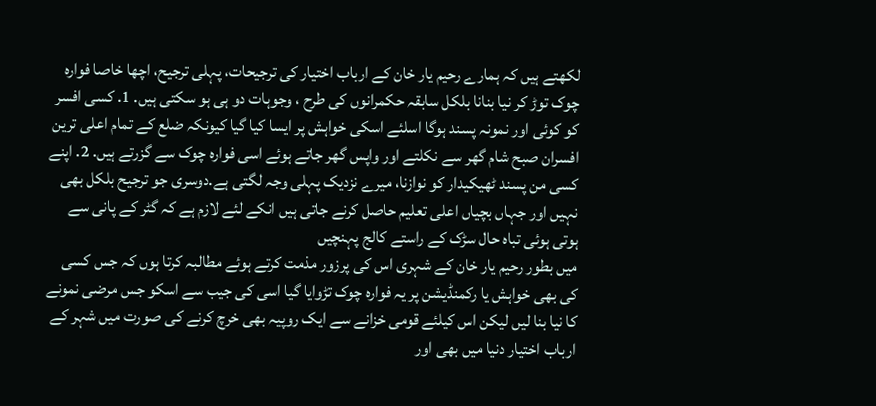لکھتے ہیں کہ ہمارے رحیم یار خان کے ارباب اختیار کی ترجیحات، پہلی ترجیح، اچھا خاصا فوارہ چوک توڑ کر نیا بنانا بلکل سابقہ حکمرانوں کی طرح ، وجوہات دو ہی ہو سکتی ہیں. 1. کسی افسر کو کوئی اور نمونہ پسند ہوگا اسلئے اسکی خواہش پر ایسا کیا گیا کیونکہ ضلع کے تمام اعلی ترین افسران صبح شام گھر سے نکلتے اور واپس گھر جاتے ہوئے اسی فوارہ چوک سے گزرتے ہیں. 2. اپنے کسی من پسند ٹھیکیدار کو نوازنا، میرے نزدیک پہلی وجہ لگتی ہے.دوسری جو ترجیح بلکل بھی نہیں اور جہاں بچیاں اعلی تعلیم حاصل کرنے جاتی ہیں انکے لئے لازم ہے کہ گٹر کے پانی سے ہوتی ہوئی تباہ حال سڑک کے راستے کالج پہنچیں
میں بطور رحیم یار خان کے شہری اس کی پرزور مذمت کرتے ہوئے مطالبہ کرتا ہوں کہ جس کسی کی بھی خواہش یا رکمنڈیشن پر یہ فوارہ چوک تڑوایا گیا اسی کی جیب سے اسکو جس مرضی نمونے کا نیا بنا لیں لیکن اس کیلئے قومی خزانے سے ایک روپیہ بھی خرچ کرنے کی صورت میں شہر کے ارباب اختیار دنیا میں بھی اور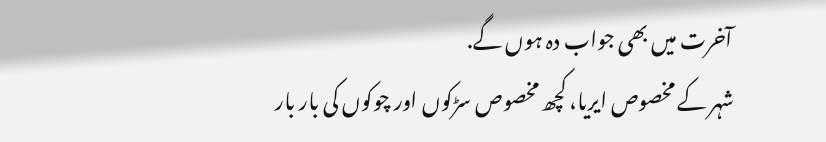آخرت میں بھی جواب دہ ہوں گے.
شہر کے مخصوص ایریا، کچھ مخصوص سڑکوں اور چوکوں کی بار بار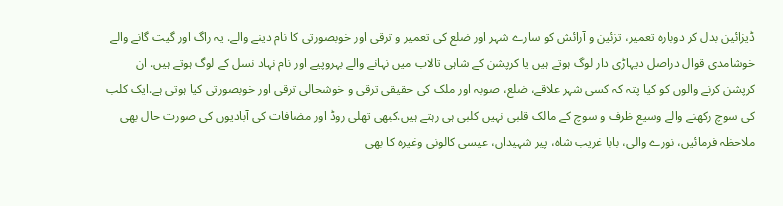ڈیزائین بدل کر دوبارہ تعمیر، تزئین و آرائش کو سارے شہر اور ضلع کی تعمیر و ترقی اور خوبصورتی کا نام دینے والے. یہ راگ اور گیت گانے والے خوشامدی قوال دراصل دیہاڑی دار لوگ ہوتے ہیں یا کرپشن کے شاہی تالاب میں نہانے والے بہروپیے اور نام نہاد نسل کے لوگ ہوتے ہیں. ان کرپشن کرنے والوں کو کیا پتہ کہ کسی شہر علاقے، ضلع، صوبہ اور ملک کی حقیقی ترقی و خوشحالی ترقی اور خوبصورتی کیا ہوتی ہے.ایک کلب کی سوچ رکھنے والے وسیع ظرف و سوچ کے مالک قلبی نہیں کلبی ہی رہتے ہیں.کبھی تھلی روڈ اور مضافات کی آبادیوں کی صورت حال بھی ملاحظہ فرمائیں، نورے والی، بابا غریب شاہ، پیر شہیداں، عیسی کالونی وغیرہ کا بھی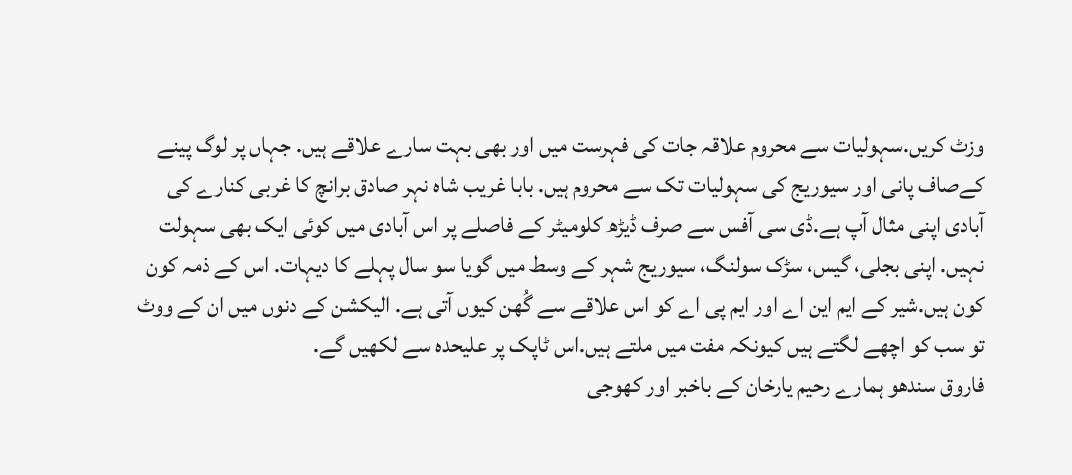وزٹ کریں.سہولیات سے محروم علاقہ جات کی فہرست میں اور بھی بہت سارے علاقے ہیں. جہاں پر لوگ پینے کےصاف پانی اور سیوریج کی سہولیات تک سے محروم ہیں. بابا غریب شاہ نہر صادق برانچ کا غربی کنارے کی آبادی اپنی مثال آپ ہے.ڈی سی آفس سے صرف ڈیڑھ کلومیٹر کے فاصلے پر اس آبادی میں کوئی ایک بھی سہولت نہیں. اپنی بجلی، گیس، سڑک سولنگ، سیوریج شہر کے وسط میں گویا سو سال پہلے کا دیہات. اس کے ذمہ کون کون ہیں.شیر کے ایم این اے اور ایم پی اے کو اس علاقے سے گُھن کیوں آتی ہے. الیکشن کے دنوں میں ان کے ووٹ تو سب کو اچھے لگتے ہیں کیونکہ مفت میں ملتے ہیں.اس ٹاپک پر علیحدہ سے لکھیں گے.
فاروق سندھو ہمارے رحیم یارخان کے باخبر اور کھوجی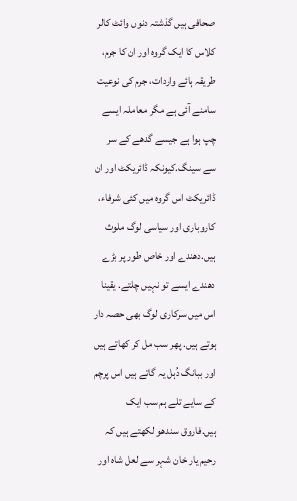صحافی ہیں گذشتہ دنوں وائٹ کالر کلاس کا ایک گروہ اور ان کا جرم، طریقہ ہائے واردات، جرم کی نوعیت سامنے آئی ہے مگر معاملہ ایسے چپ ہوا ہے جیسے گدھے کے سر سے سینگ.کیونکہ ڈائریکٹ اور ان ڈائریکٹ اس گروہ میں کئی شرفاء، کاروباری اور سیاسی لوگ ملوث ہیں.دھندے اور خاص طور پر بڑے دھندے ایسے تو نہیں چلتے. یقینا اس میں سرکاری لوگ بھی حصہ دار ہوتے ہیں. پھر سب مل کر کھاتے ہیں اور ببانگ دُہل یہ گاتے ہیں اس پرچم کے سایے تلے ہم سب ایک ہیں.فاروق سندھو لکھتے ہیں کہ
رحیم یار خان شہر سے لعل شاہ اور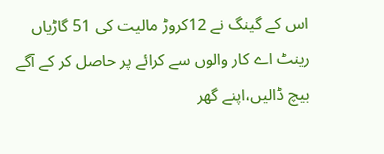اس کے گینگ نے 12کروڑ مالیت کی 51 گاڑیاں رینٹ اے کار والوں سے کرائے پر حاصل کر کے آگے بیچ ڈالیں،اپنے گھر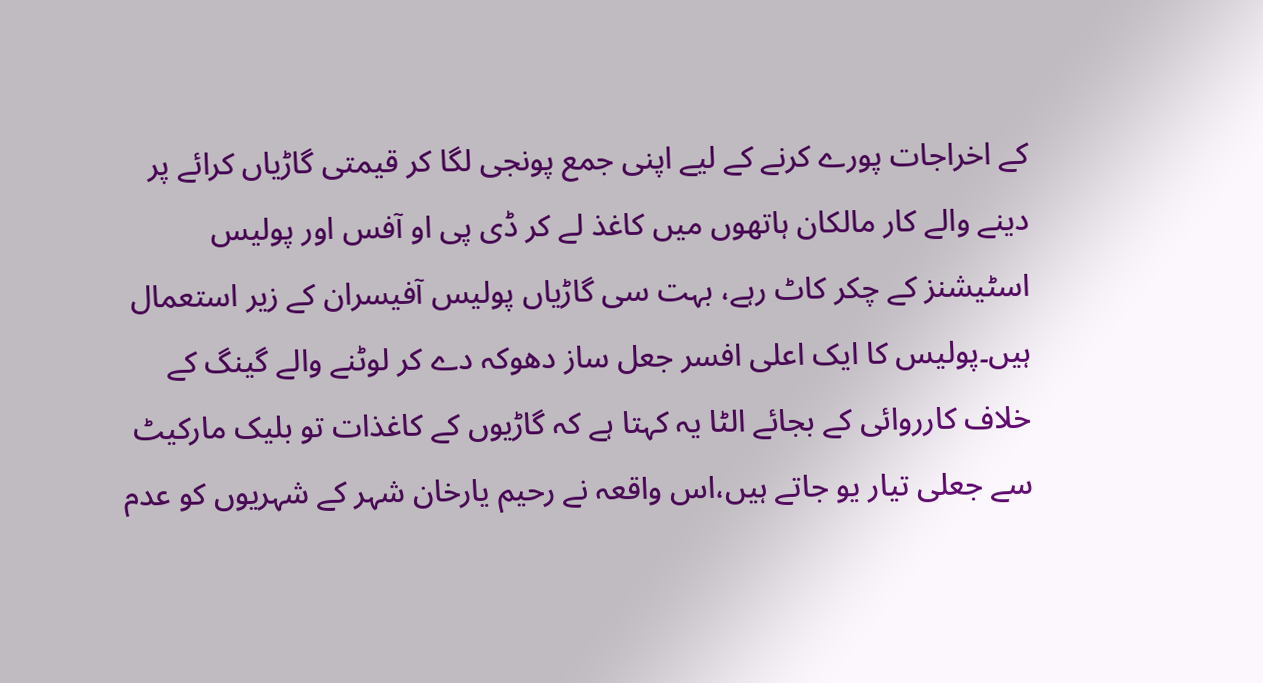کے اخراجات پورے کرنے کے لیے اپنی جمع پونجی لگا کر قیمتی گاڑیاں کرائے پر دینے والے کار مالکان ہاتھوں میں کاغذ لے کر ڈی پی او آفس اور پولیس اسٹیشنز کے چکر کاٹ رہے، بہت سی گاڑیاں پولیس آفیسران کے زیر استعمال ہیں۔پولیس کا ایک اعلی افسر جعل ساز دھوکہ دے کر لوٹنے والے گینگ کے خلاف کارروائی کے بجائے الٹا یہ کہتا ہے کہ گاڑیوں کے کاغذات تو بلیک مارکیٹ سے جعلی تیار یو جاتے ہیں،اس واقعہ نے رحیم یارخان شہر کے شہریوں کو عدم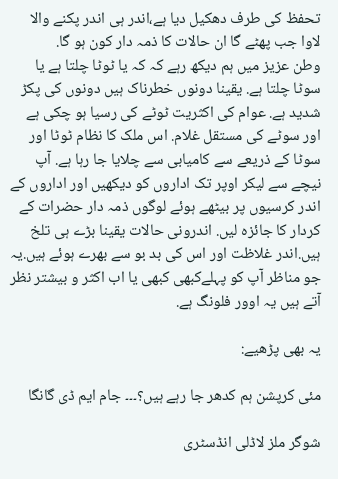تحفظ کی طرف دھکیل دیا ہے،اندر ہی اندر پکنے والا لاوا جب پھٹے گا ان حالات کا ذمہ دار کون ہو گا.
وطن عزیز میں ہم دیکھ رہے کہ کہ یا ٹوٹا چلتا ہے یا سوٹا چلتا ہے. یقینا دونوں خطرناک ہیں دونوں کی پکڑ شدید ہے. عوام کی اکثریت ٹوٹے کی رسیا ہو چکی ہے اور سوٹے کی مستقل غلام. اس ملک کا نظام ٹوٹا اور سوٹا کے ذریعے سے کامیابی سے چلایا جا رہا ہے. آپ نیچے سے لیکر اوپر تک اداروں کو دیکھیں اور اداروں کے اندر کرسیوں پر بیٹھے ہوئے لوگوں ذمہ دار حضرات کے کردار کا جائزہ لیں. اندرونی حالات یقینا بڑے ہی تلخ ہیں.اندر غلاظت اور اس کی بد بو سے بھرے ہوئے ہیں.یہ جو مناظر آپ کو پہلےکبھی کبھی یا اب اکثر و بیشتر نظر آتے ہیں یہ اوور فلونگ ہے.

یہ بھی پڑھیے:

مئی کرپشن ہم کدھر جا رہے ہیں؟۔۔۔ جام ایم ڈی گانگا

شوگر ملز لاڈلی انڈسٹری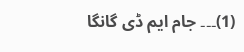(1)۔۔۔ جام ایم ڈی گانگا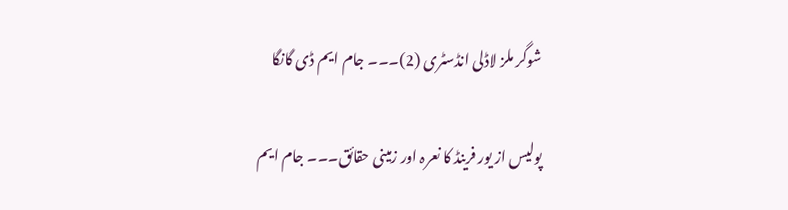شوگر ملز لاڈلی انڈسٹری (2)۔۔۔ جام ایم ڈی گانگا

پولیس از یور فرینڈ کا نعرہ اور زمینی حقائق۔۔۔ جام ایم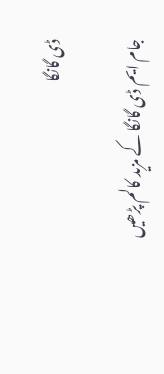ڈی گانگا

جام ایم ڈی گانگا کے مزید کالم پڑھیں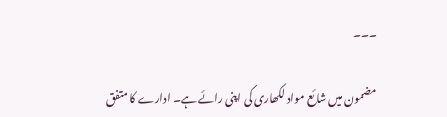۔۔۔

مضمون میں شائع مواد لکھاری کی اپنی رائے ہے۔ ادارے کا متفق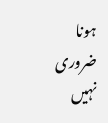ہونا ضروری نہیں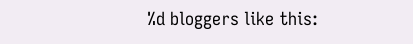%d bloggers like this: